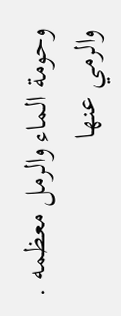وحومة الماء والرمل معظمه .
والرمي عنها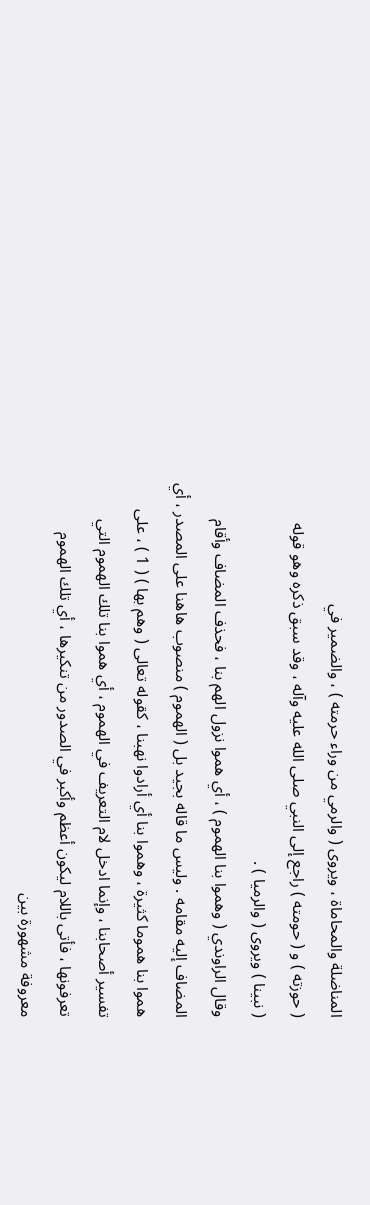المناضلة والمحاماة ، ويروى ( والرمي من وراء حرمته ) ، والضمير في
( حوزته ) و ( حومته ) راجع إلى النبي صلى الله عليه وآله ، وقد سبق ذكره وهو قوله
( نبينا ) ويروى ( والرميا ) .
وقال الراوندي ( وهموا بنا الهموم ) ، أي هموا نزول الهم بنا ، فحذف المضاف وأقام
المضاف إليه مقامه . وليس ما قاله بجيد بل ( الهموم ) منصوب هاهنا على المصدر ، أي
هموا بنا هموما كثيرة ، وهموا بنا أي أرادوا نهبنا ، كقوله تعالى ( وهم بها ) ( 1 ) ، على
تفسير أصحابنا ، وإنما ادخل لام التعريف في الهموم ، أي هموا بنا تلك الهموم التي
تعرفونها ، فأتى باللام ليكون أعظم وأكبر في الصدور من تنكيرها ، أي تلك الهموم
معروفة مشهورة بين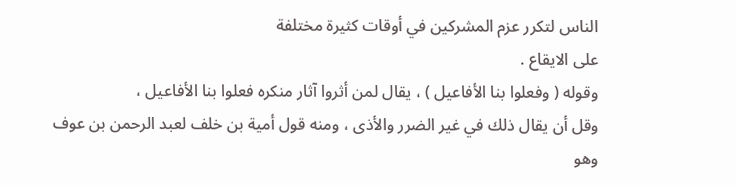الناس لتكرر عزم المشركين في أوقات كثيرة مختلفة
على الايقاع .
وقوله ( وفعلوا بنا الأفاعيل ) ، يقال لمن أثروا آثار منكره فعلوا بنا الأفاعيل ،
وقل أن يقال ذلك في غير الضرر والأذى ، ومنه قول أمية بن خلف لعبد الرحمن بن عوف
وهو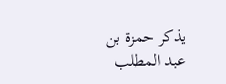يذكر حمزة بن عبد المطلب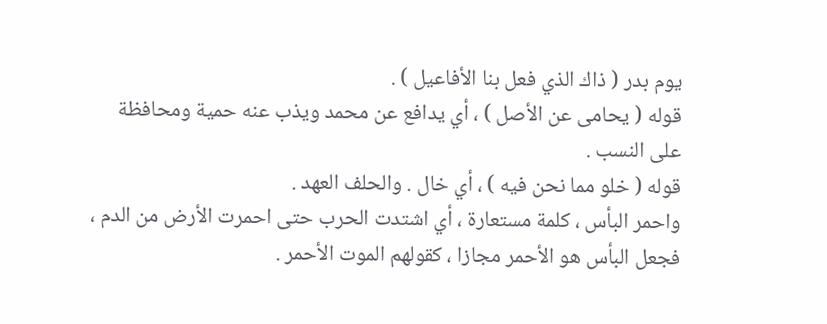يوم بدر ( ذاك الذي فعل بنا الأفاعيل ) .
قوله ( يحامى عن الأصل ) ، أي يدافع عن محمد ويذب عنه حمية ومحافظة
على النسب .
قوله ( خلو مما نحن فيه ) ، أي خال . والحلف العهد .
واحمر البأس ، كلمة مستعارة ، أي اشتدت الحرب حتى احمرت الأرض من الدم ،
فجعل البأس هو الأحمر مجازا ، كقولهم الموت الأحمر .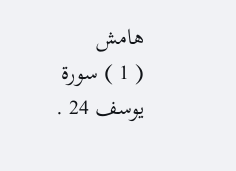هامش
( 1 ) سورة يوسف 24 .